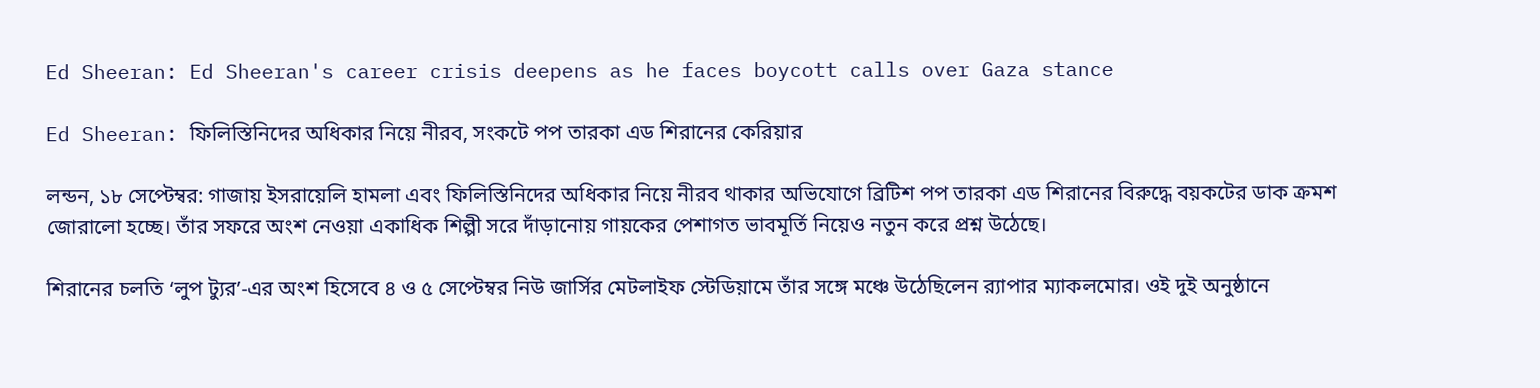Ed Sheeran: Ed Sheeran's career crisis deepens as he faces boycott calls over Gaza stance

Ed Sheeran: ফিলিস্তিনিদের অধিকার নিয়ে নীরব, সংকটে পপ তারকা এড শিরানের কেরিয়ার

লন্ডন, ১৮ সেপ্টেম্বর: গাজায় ইসরায়েলি হামলা এবং ফিলিস্তিনিদের অধিকার নিয়ে নীরব থাকার অভিযোগে ব্রিটিশ পপ তারকা এড শিরানের বিরুদ্ধে বয়কটের ডাক ক্রমশ জোরালো হচ্ছে। তাঁর সফরে অংশ নেওয়া একাধিক শিল্পী সরে দাঁড়ানোয় গায়কের পেশাগত ভাবমূর্তি নিয়েও নতুন করে প্রশ্ন উঠেছে।

শিরানের চলতি ‘লুপ ট্যুর’-এর অংশ হিসেবে ৪ ও ৫ সেপ্টেম্বর নিউ জার্সির মেটলাইফ স্টেডিয়ামে তাঁর সঙ্গে মঞ্চে উঠেছিলেন র‍্যাপার ম্যাকলমোর। ওই দুই অনুষ্ঠানে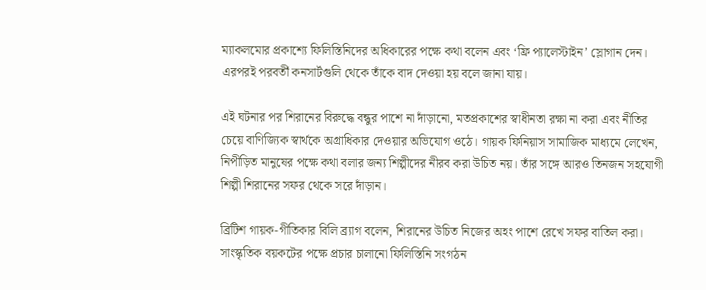ম্যাকলমোর প্রকাশ্যে ফিলিস্তিনিদের অধিকারের পক্ষে কথা বলেন এবং ‘ফ্রি প্যালেস্টাইন’ স্লোগান দেন। এরপরই পরবর্তী কনসার্টগুলি থেকে তাঁকে বাদ দেওয়া হয় বলে জানা যায়।

এই ঘটনার পর শিরানের বিরুদ্ধে বন্ধুর পাশে না দাঁড়ানো, মতপ্রকাশের স্বাধীনতা রক্ষা না করা এবং নীতির চেয়ে বাণিজ্যিক স্বার্থকে অগ্রাধিকার দেওয়ার অভিযোগ ওঠে। গায়ক ফিনিয়াস সামাজিক মাধ্যমে লেখেন, নিপীড়িত মানুষের পক্ষে কথা বলার জন্য শিল্পীদের নীরব করা উচিত নয়। তাঁর সঙ্গে আরও তিনজন সহযোগী শিল্পী শিরানের সফর থেকে সরে দাঁড়ান।

ব্রিটিশ গায়ক-গীতিকার বিলি ব্র্যাগ বলেন, শিরানের উচিত নিজের অহং পাশে রেখে সফর বাতিল করা। সাংস্কৃতিক বয়কটের পক্ষে প্রচার চালানো ফিলিস্তিনি সংগঠন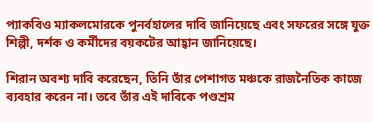প্যাকবিও ম্যাকলমোরকে পুনর্বহালের দাবি জানিয়েছে এবং সফরের সঙ্গে যুক্ত শিল্পী, দর্শক ও কর্মীদের বয়কটের আহ্বান জানিয়েছে।

শিরান অবশ্য দাবি করেছেন, তিনি তাঁর পেশাগত মঞ্চকে রাজনৈতিক কাজে ব্যবহার করেন না। তবে তাঁর এই দাবিকে পণ্ডশ্রম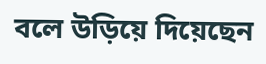বলে উড়িয়ে দিয়েছেন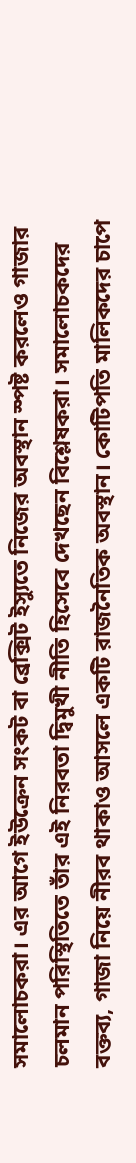সমালোচকরা। এর আগে ইউক্রেন সংকট বা ব্রেক্সিট ইস্যুতে নিজের অবস্থান স্পষ্ট করলেও গাজার চলমান পরিস্থিতিতে তাঁর এই নিরবতা দ্বিমুখী নীতি হিসেবে দেখছেন বিশ্লেষকরা। সমালোচকদের বক্তব্য, গাজা নিয়ে নীরব থাকাও আসলে একটি রাজনৈতিক অবস্থান। কোটিপতি মালিকদের চাপে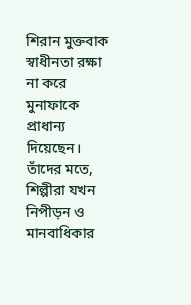শিরান মুক্তবাক স্বাধীনতা রক্ষা না করে মুনাফাকে প্রাধান্য দিয়েছেন। তাঁদের মতে, শিল্পীরা যখন নিপীড়ন ও মানবাধিকার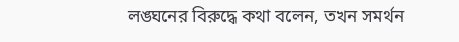লঙ্ঘনের বিরুদ্ধে কথা বলেন, তখন সমর্থন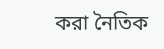করা নৈতিক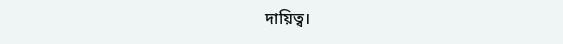দায়িত্ব।